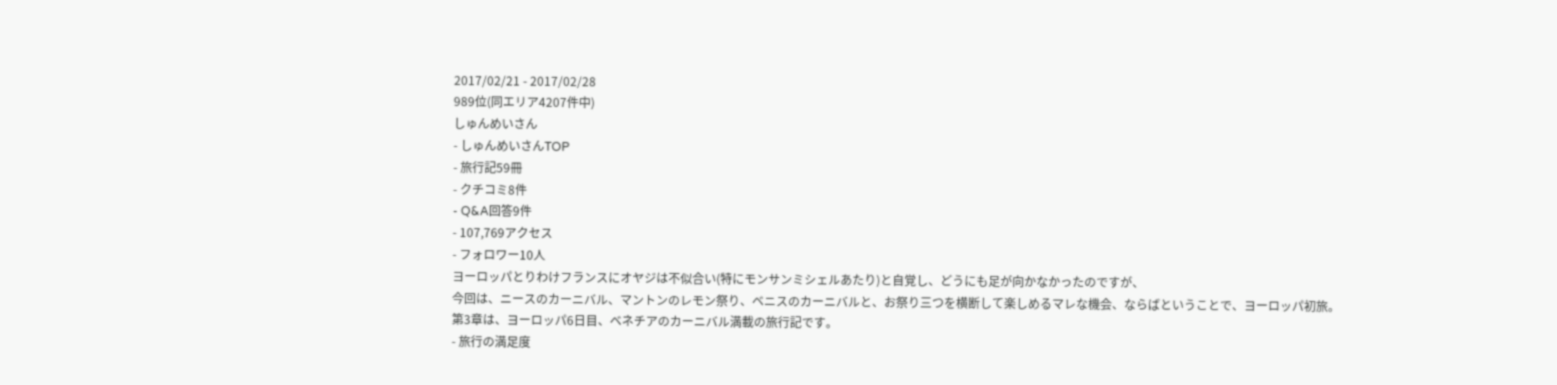2017/02/21 - 2017/02/28
989位(同エリア4207件中)
しゅんめいさん
- しゅんめいさんTOP
- 旅行記59冊
- クチコミ8件
- Q&A回答9件
- 107,769アクセス
- フォロワー10人
ヨーロッパとりわけフランスにオヤジは不似合い(特にモンサンミシェルあたり)と自覚し、どうにも足が向かなかったのですが、
今回は、ニースのカーニバル、マントンのレモン祭り、ベニスのカーニバルと、お祭り三つを横断して楽しめるマレな機会、ならばということで、ヨーロッパ初旅。
第3章は、ヨーロッパ6日目、ベネチアのカーニバル満載の旅行記です。
- 旅行の満足度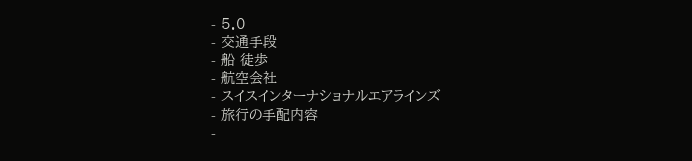- 5.0
- 交通手段
- 船 徒歩
- 航空会社
- スイスインターナショナルエアラインズ
- 旅行の手配内容
-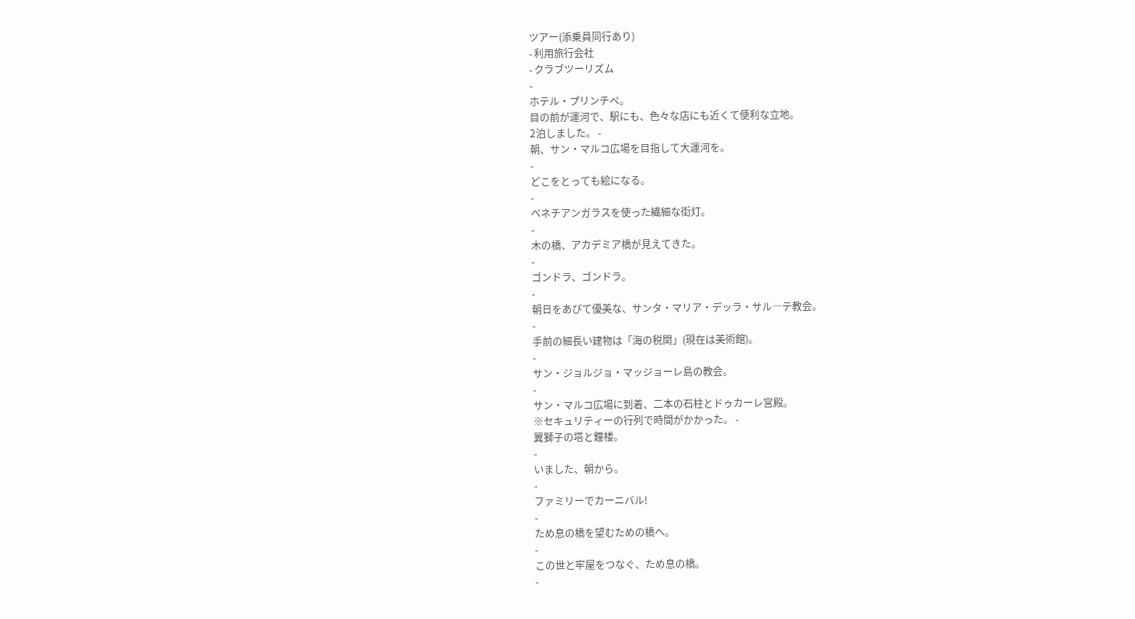ツアー(添乗員同行あり)
- 利用旅行会社
- クラブツーリズム
-
ホテル・プリンチペ。
目の前が運河で、駅にも、色々な店にも近くて便利な立地。
2泊しました。 -
朝、サン・マルコ広場を目指して大運河を。
-
どこをとっても絵になる。
-
ベネチアンガラスを使った繊細な街灯。
-
木の橋、アカデミア橋が見えてきた。
-
ゴンドラ、ゴンドラ。
-
朝日をあびて優美な、サンタ・マリア・デッラ・サル―テ教会。
-
手前の細長い建物は「海の税関」(現在は美術館)。
-
サン・ジョルジョ・マッジョーレ島の教会。
-
サン・マルコ広場に到着、二本の石柱とドゥカーレ宮殿。
※セキュリティーの行列で時間がかかった。 -
翼獅子の塔と鐘楼。
-
いました、朝から。
-
ファミリーでカーニバル!
-
ため息の橋を望むための橋へ。
-
この世と牢屋をつなぐ、ため息の橋。
-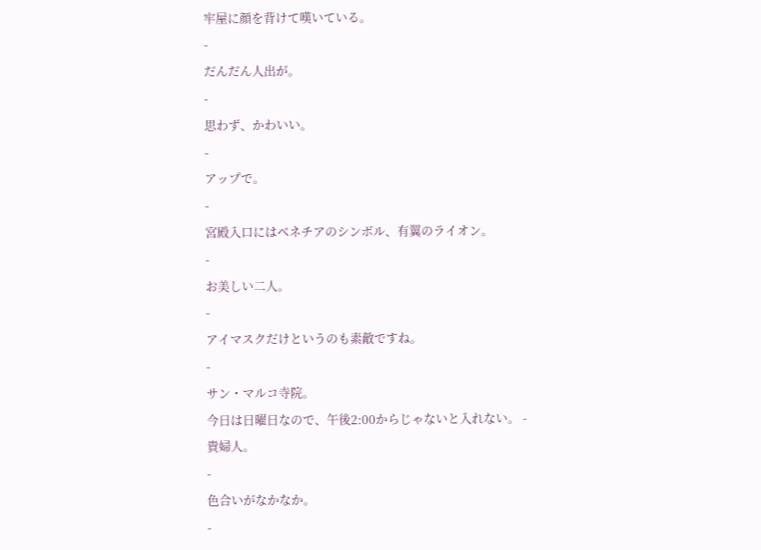牢屋に顔を背けて嘆いている。
-
だんだん人出が。
-
思わず、かわいい。
-
アップで。
-
宮殿入口にはベネチアのシンボル、有翼のライオン。
-
お美しい二人。
-
アイマスクだけというのも素敵ですね。
-
サン・マルコ寺院。
今日は日曜日なので、午後2:00からじゃないと入れない。 -
貴婦人。
-
色合いがなかなか。
-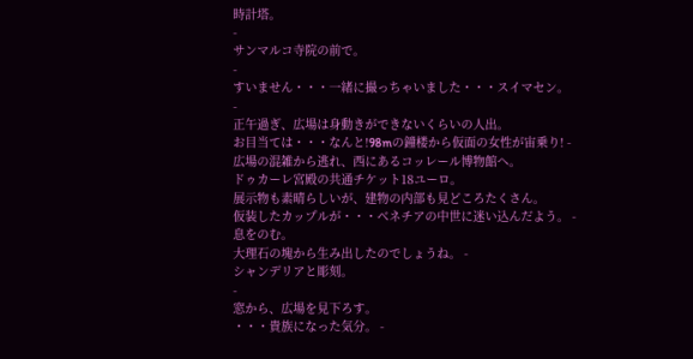時計塔。
-
サンマルコ寺院の前で。
-
すいません・・・一緒に撮っちゃいました・・・スイマセン。
-
正午過ぎ、広場は身動きができないくらいの人出。
お目当ては・・・なんと!98mの鐘楼から仮面の女性が宙乗り! -
広場の混雑から逃れ、西にあるコッレール博物館へ。
ドゥカーレ宮殿の共通チケット18ユーロ。
展示物も素晴らしいが、建物の内部も見どころたくさん。
仮装したカップルが・・・ベネチアの中世に迷い込んだよう。 -
息をのむ。
大理石の塊から生み出したのでしょうね。 -
シャンデリアと彫刻。
-
窓から、広場を見下ろす。
・・・貴族になった気分。 -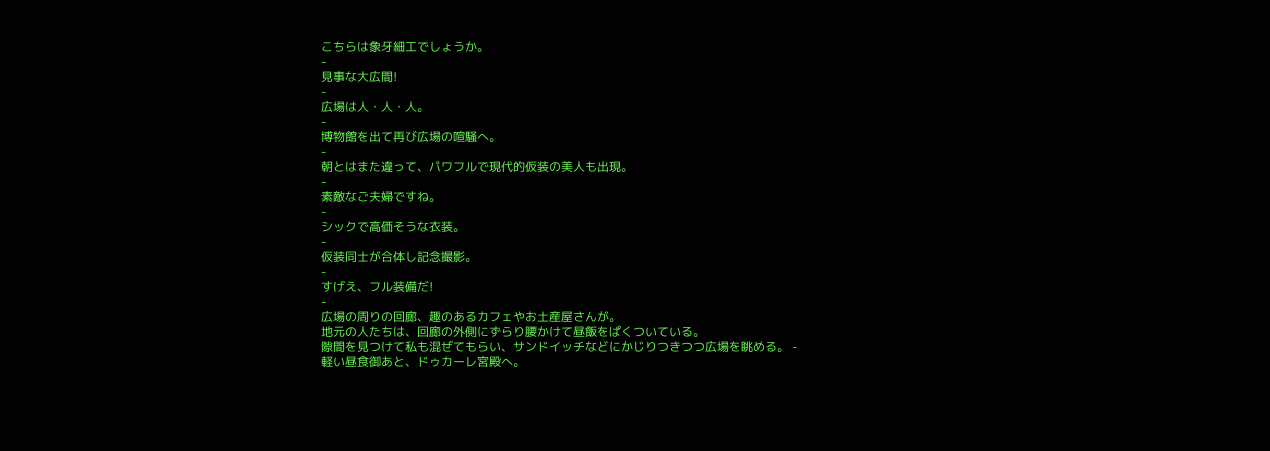こちらは象牙細工でしょうか。
-
見事な大広間!
-
広場は人・人・人。
-
博物館を出て再び広場の喧騒へ。
-
朝とはまた違って、パワフルで現代的仮装の美人も出現。
-
素敵なご夫婦ですね。
-
シックで高価そうな衣装。
-
仮装同士が合体し記念撮影。
-
すげえ、フル装備だ!
-
広場の周りの回廊、趣のあるカフェやお土産屋さんが。
地元の人たちは、回廊の外側にずらり腰かけて昼飯をぱくついている。
隙間を見つけて私も混ぜてもらい、サンドイッチなどにかじりつきつつ広場を眺める。 -
軽い昼食御あと、ドゥカーレ宮殿へ。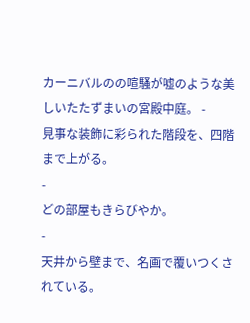カーニバルのの喧騒が嘘のような美しいたたずまいの宮殿中庭。 -
見事な装飾に彩られた階段を、四階まで上がる。
-
どの部屋もきらびやか。
-
天井から壁まで、名画で覆いつくされている。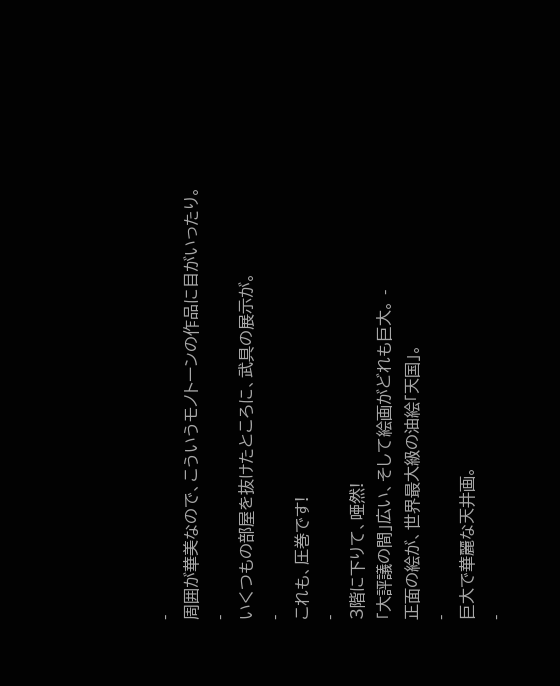-
周囲が華美なので、こういうモノトーンの作品に目がいったり。
-
いくつもの部屋を抜けたところに、武具の展示が。
-
これも、圧巻です!
-
3階に下りて、唖然!
「大評議の間」広い、そして絵画がどれも巨大。 -
正面の絵が、世界最大級の油絵「天国」。
-
巨大で華麗な天井画。
-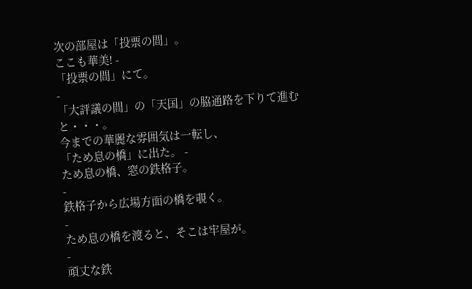次の部屋は「投票の間」。
ここも華美! -
「投票の間」にて。
-
「大評議の間」の「天国」の脇通路を下りて進むと・・・。
今までの華麗な雰囲気は一転し、
「ため息の橋」に出た。 -
ため息の橋、窓の鉄格子。
-
鉄格子から広場方面の橋を覗く。
-
ため息の橋を渡ると、そこは牢屋が。
-
頑丈な鉄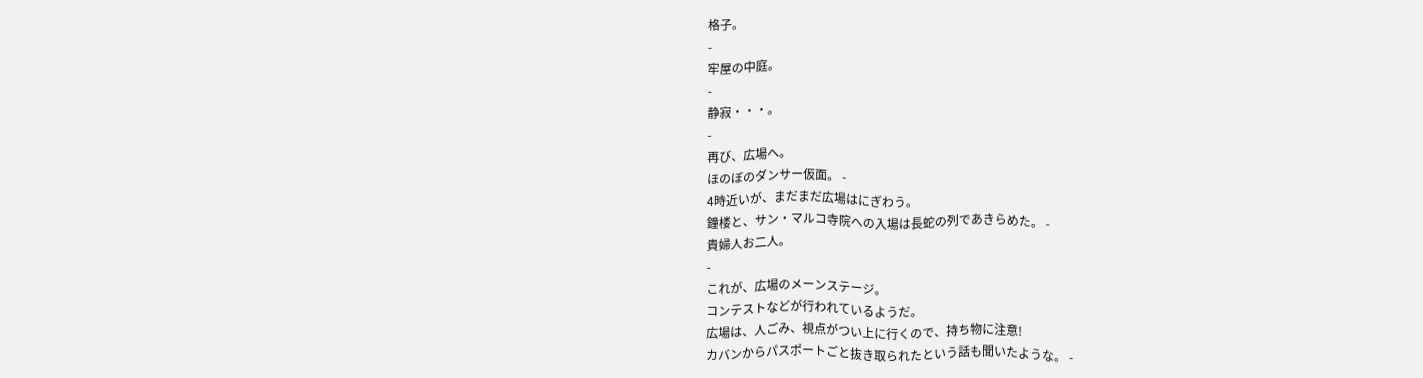格子。
-
牢屋の中庭。
-
静寂・・・。
-
再び、広場へ。
ほのぼのダンサー仮面。 -
4時近いが、まだまだ広場はにぎわう。
鐘楼と、サン・マルコ寺院への入場は長蛇の列であきらめた。 -
貴婦人お二人。
-
これが、広場のメーンステージ。
コンテストなどが行われているようだ。
広場は、人ごみ、視点がつい上に行くので、持ち物に注意!
カバンからパスポートごと抜き取られたという話も聞いたような。 -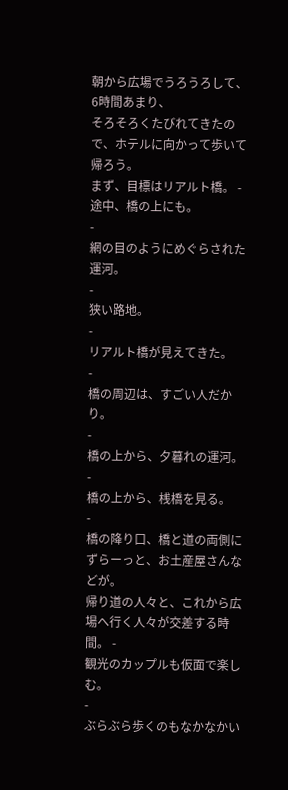朝から広場でうろうろして、6時間あまり、
そろそろくたびれてきたので、ホテルに向かって歩いて帰ろう。
まず、目標はリアルト橋。 -
途中、橋の上にも。
-
網の目のようにめぐらされた運河。
-
狭い路地。
-
リアルト橋が見えてきた。
-
橋の周辺は、すごい人だかり。
-
橋の上から、夕暮れの運河。
-
橋の上から、桟橋を見る。
-
橋の降り口、橋と道の両側にずらーっと、お土産屋さんなどが。
帰り道の人々と、これから広場へ行く人々が交差する時間。 -
観光のカップルも仮面で楽しむ。
-
ぶらぶら歩くのもなかなかい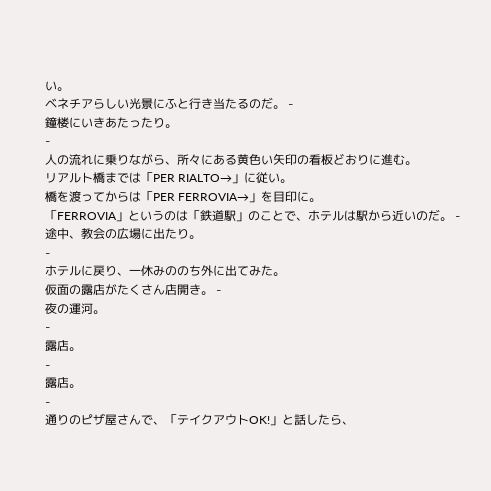い。
ベネチアらしい光景にふと行き当たるのだ。 -
鐘楼にいきあたったり。
-
人の流れに乗りながら、所々にある黄色い矢印の看板どおりに進む。
リアルト橋までは「PER RIALTO→」に従い。
橋を渡ってからは「PER FERROVIA→」を目印に。
「FERROVIA」というのは「鉄道駅」のことで、ホテルは駅から近いのだ。 -
途中、教会の広場に出たり。
-
ホテルに戻り、一休みののち外に出てみた。
仮面の露店がたくさん店開き。 -
夜の運河。
-
露店。
-
露店。
-
通りのピザ屋さんで、「テイクアウトOK!」と話したら、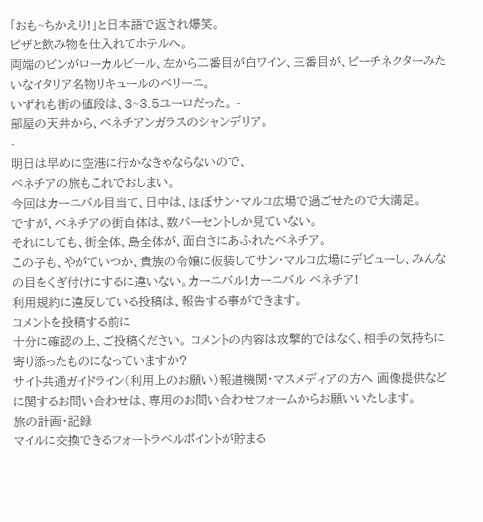「おも~ちかえり!」と日本語で返され爆笑。
ピザと飲み物を仕入れてホテルへ。
両端のビンがローカルビール、左から二番目が白ワイン、三番目が、ピーチネクターみたいなイタリア名物リキュールのベリーニ。
いずれも街の値段は、3~3.5ユーロだった。 -
部屋の天井から、ベネチアンガラスのシャンデリア。
-
明日は早めに空港に行かなきゃならないので、
ベネチアの旅もこれでおしまい。
今回はカーニバル目当て、日中は、ほぼサン・マルコ広場で過ごせたので大満足。
ですが、ベネチアの街自体は、数パーセントしか見ていない。
それにしても、街全体、島全体が、面白さにあふれたベネチア。
この子も、やがていつか、貴族の令嬢に仮装してサン・マルコ広場にデビューし、みんなの目をくぎ付けにするに違いない。カーニバル!カーニバル ベネチア!
利用規約に違反している投稿は、報告する事ができます。
コメントを投稿する前に
十分に確認の上、ご投稿ください。 コメントの内容は攻撃的ではなく、相手の気持ちに寄り添ったものになっていますか?
サイト共通ガイドライン(利用上のお願い)報道機関・マスメディアの方へ 画像提供などに関するお問い合わせは、専用のお問い合わせフォームからお願いいたします。
旅の計画・記録
マイルに交換できるフォートラベルポイントが貯まる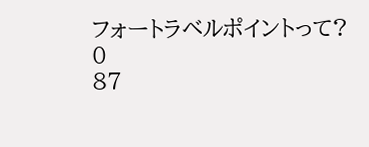フォートラベルポイントって?
0
87